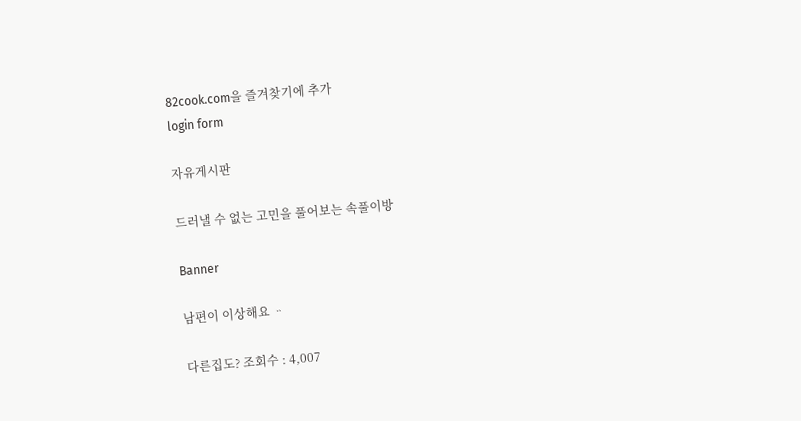82cook.com을 즐겨찾기에 추가
login form

자유게시판

드러낼 수 없는 고민을 풀어보는 속풀이방

Banner

남편이 이상해요 ᆢ

다른집도? 조회수 : 4,007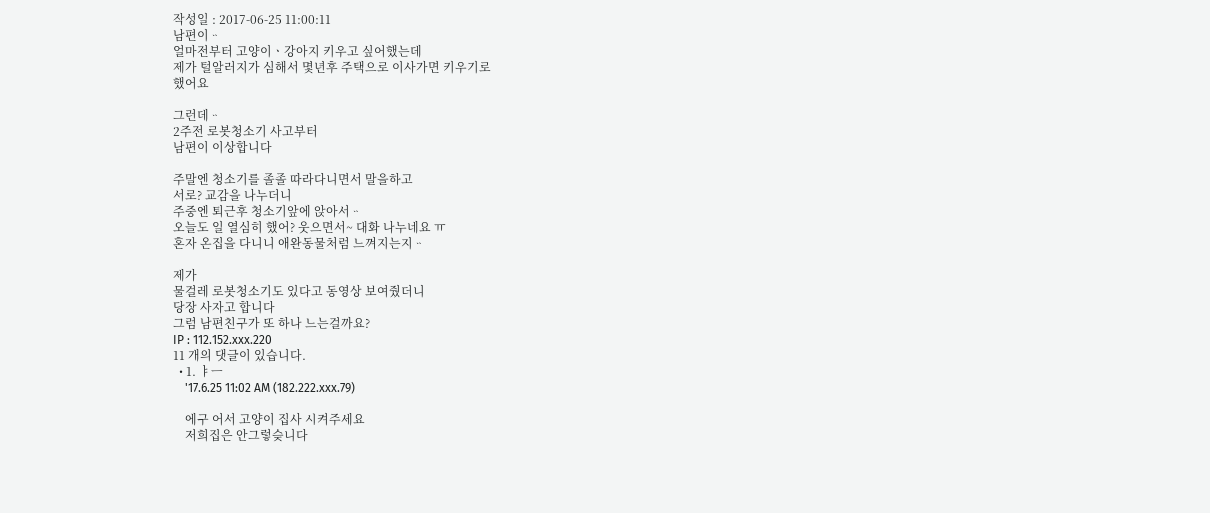작성일 : 2017-06-25 11:00:11
남편이ᆢ
얼마전부터 고양이ㆍ강아지 키우고 싶어했는데
제가 털알러지가 심해서 몇년후 주택으로 이사가면 키우기로
했어요

그런데ᆢ
2주전 로봇청소기 사고부터
남편이 이상합니다

주말엔 청소기를 졸졸 따라다니면서 말을하고
서로? 교감을 나누더니
주중엔 퇴근후 청소기앞에 앉아서ᆢ
오늘도 일 열심히 했어? 웃으면서~ 대화 나누네요 ㅠ
혼자 온집을 다니니 애완동물처럼 느껴지는지ᆢ

제가
물걸레 로봇청소기도 있다고 동영상 보여줬더니
당장 사자고 합니다
그럼 남편친구가 또 하나 느는걸까요?
IP : 112.152.xxx.220
11 개의 댓글이 있습니다.
  • 1. ㅑㅡ
    '17.6.25 11:02 AM (182.222.xxx.79)

    에구 어서 고양이 집사 시켜주세요
    저희집은 안그렇슺니다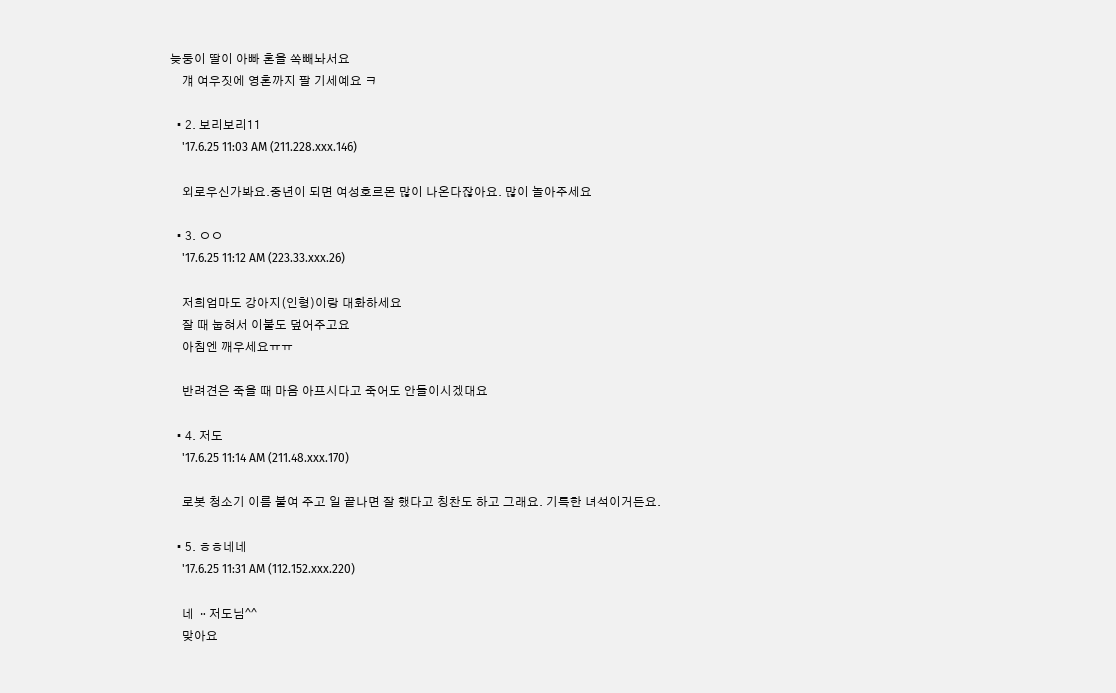늦둥이 딸이 아빠 혼을 쏙빼놔서요
    걔 여우짓에 영혼까지 팔 기세예요 ㅋ

  • 2. 보리보리11
    '17.6.25 11:03 AM (211.228.xxx.146)

    외로우신가봐요.중년이 되면 여성호르몬 많이 나온다잖아요. 많이 놀아주세요

  • 3. ㅇㅇ
    '17.6.25 11:12 AM (223.33.xxx.26)

    저희엄마도 강아지(인형)이랑 대화하세요
    잘 때 눕혀서 이불도 덮어주고요
    아침엔 깨우세요ㅠㅠ

    반려견은 죽을 때 마음 아프시다고 죽어도 안들이시겠대요

  • 4. 저도
    '17.6.25 11:14 AM (211.48.xxx.170)

    로봇 청소기 이름 붙여 주고 일 끝나면 잘 했다고 칭찬도 하고 그래요. 기특한 녀석이거든요.

  • 5. ㅎㅎ네네
    '17.6.25 11:31 AM (112.152.xxx.220)

    네 ᆢ저도님^^
    맞아요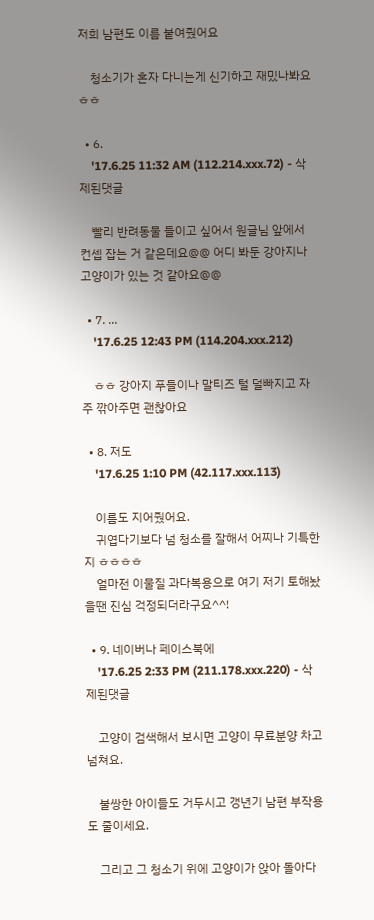저희 남편도 이름 붙여줬어요

    청소기가 혼자 다니는게 신기하고 재밌나봐요 ㅎㅎ

  • 6.
    '17.6.25 11:32 AM (112.214.xxx.72) - 삭제된댓글

    빨리 반려동물 들이고 싶어서 원글님 앞에서 컨셉 잡는 거 같은데요@@ 어디 봐둔 강아지나 고양이가 있는 것 같아요@@

  • 7. ...
    '17.6.25 12:43 PM (114.204.xxx.212)

    ㅎㅎ 강아지 푸들이나 말티즈 털 덜빠지고 자주 깎아주면 괜찮아요

  • 8. 저도
    '17.6.25 1:10 PM (42.117.xxx.113)

    이름도 지어줬어요.
    귀엽다기보다 넘 청소를 잘해서 어찌나 기특한지 ㅎㅎㅎㅎ
    얼마전 이물질 과다복용으로 여기 저기 토해놨을땐 진심 걱정되더라구요^^!

  • 9. 네이버나 페이스북에
    '17.6.25 2:33 PM (211.178.xxx.220) - 삭제된댓글

    고양이 검색해서 보시면 고양이 무료분양 차고 넘쳐요.

    불쌍한 아이들도 거두시고 갱년기 남편 부작용도 줄이세요.

    그리고 그 청소기 위에 고양이가 앉아 돌아다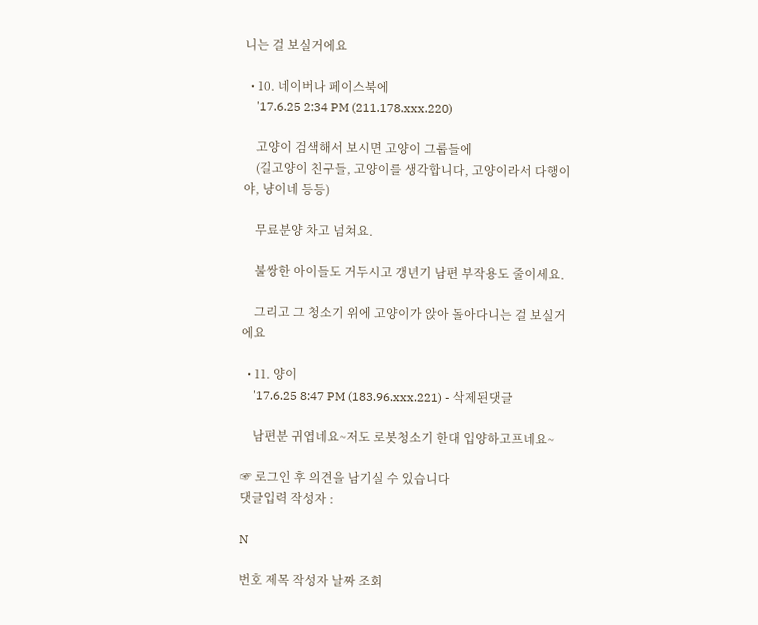니는 걸 보실거에요

  • 10. 네이버나 페이스북에
    '17.6.25 2:34 PM (211.178.xxx.220)

    고양이 검색해서 보시면 고양이 그룹들에
    (길고양이 친구들, 고양이를 생각합니다, 고양이라서 다행이야, 냥이네 등등)

    무료분양 차고 넘쳐요.

    불쌍한 아이들도 거두시고 갱년기 남편 부작용도 줄이세요.

    그리고 그 청소기 위에 고양이가 앉아 돌아다니는 걸 보실거에요

  • 11. 양이
    '17.6.25 8:47 PM (183.96.xxx.221) - 삭제된댓글

    남편분 귀엽네요~저도 로봇청소기 한대 입양하고프네요~

☞ 로그인 후 의견을 남기실 수 있습니다
댓글입력 작성자 :

N

번호 제목 작성자 날짜 조회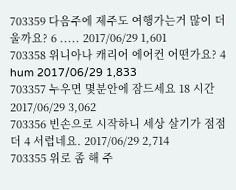703359 다음주에 제주도 여행가는거 많이 더울까요? 6 ..... 2017/06/29 1,601
703358 위니아나 캐리어 에어컨 어떤가요? 4 hum 2017/06/29 1,833
703357 누우면 몇분안에 잠드세요 18 시간 2017/06/29 3,062
703356 빈손으로 시작하니 세상 살기가 점점 더 4 서럽네요. 2017/06/29 2,714
703355 위로 좀 해 주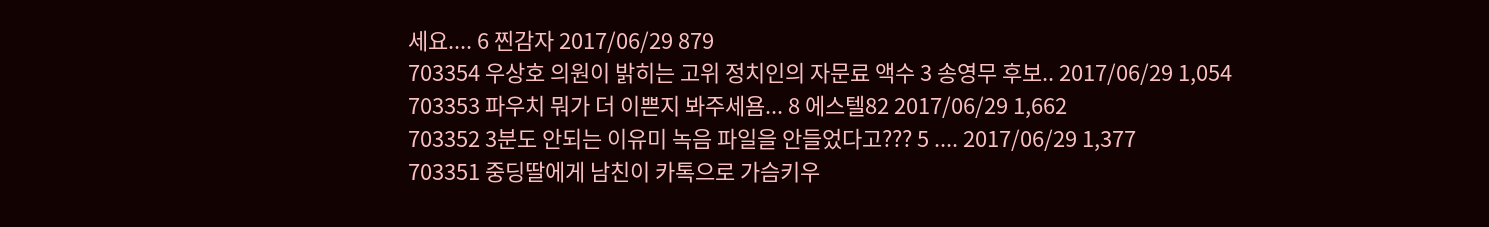세요.... 6 찐감자 2017/06/29 879
703354 우상호 의원이 밝히는 고위 정치인의 자문료 액수 3 송영무 후보.. 2017/06/29 1,054
703353 파우치 뭐가 더 이쁜지 봐주세욤... 8 에스텔82 2017/06/29 1,662
703352 3분도 안되는 이유미 녹음 파일을 안들었다고??? 5 .... 2017/06/29 1,377
703351 중딩딸에게 남친이 카톡으로 가슴키우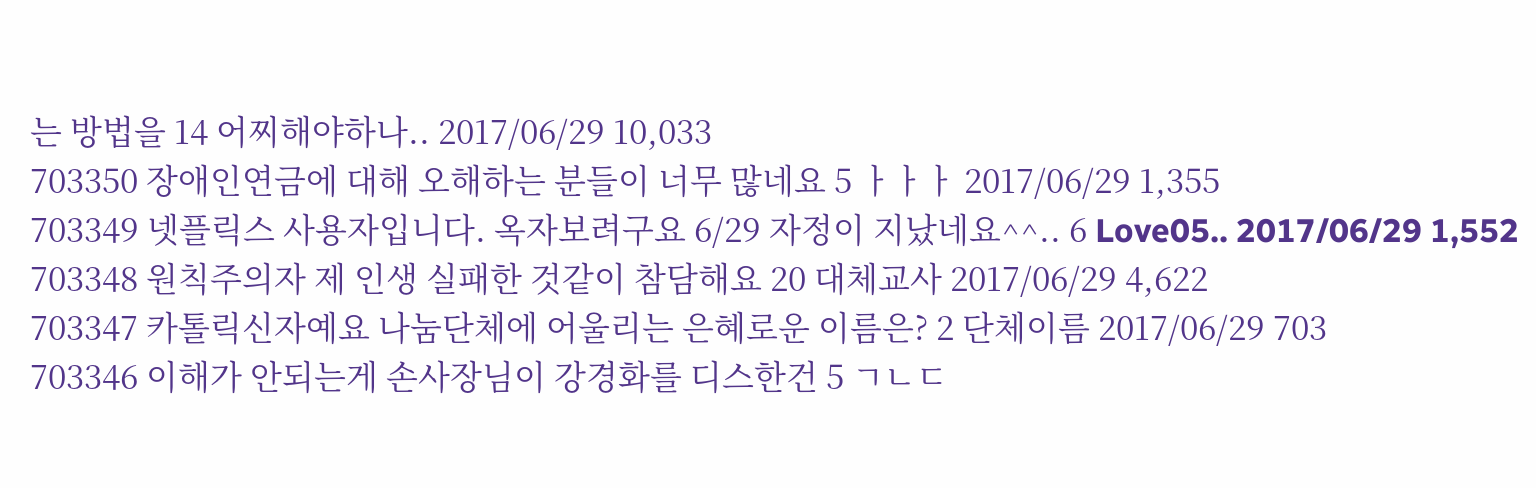는 방법을 14 어찌해야하나.. 2017/06/29 10,033
703350 장애인연금에 대해 오해하는 분들이 너무 많네요 5 ㅏㅏㅏ 2017/06/29 1,355
703349 넷플릭스 사용자입니다. 옥자보려구요 6/29 자정이 지났네요^^.. 6 Love05.. 2017/06/29 1,552
703348 원칙주의자 제 인생 실패한 것같이 참담해요 20 대체교사 2017/06/29 4,622
703347 카톨릭신자예요 나눔단체에 어울리는 은혜로운 이름은? 2 단체이름 2017/06/29 703
703346 이해가 안되는게 손사장님이 강경화를 디스한건 5 ㄱㄴㄷ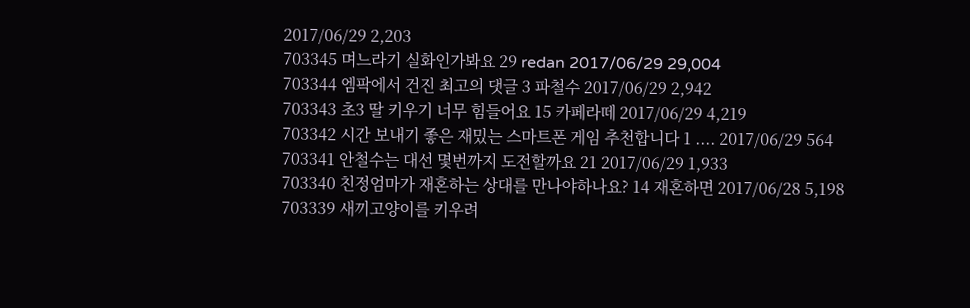2017/06/29 2,203
703345 며느라기 실화인가봐요 29 redan 2017/06/29 29,004
703344 엠팍에서 건진 최고의 댓글 3 파철수 2017/06/29 2,942
703343 초3 딸 키우기 너무 힘들어요 15 카페라떼 2017/06/29 4,219
703342 시간 보내기 좋은 재밌는 스마트폰 게임 추천합니다 1 .... 2017/06/29 564
703341 안철수는 대선 몇번까지 도전할까요 21 2017/06/29 1,933
703340 친정엄마가 재혼하는 상대를 만나야하나요? 14 재혼하면 2017/06/28 5,198
703339 새끼고양이를 키우려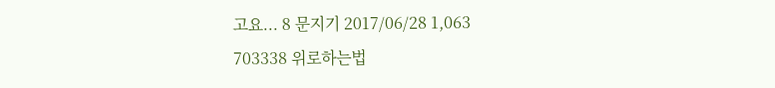고요... 8 문지기 2017/06/28 1,063
703338 위로하는법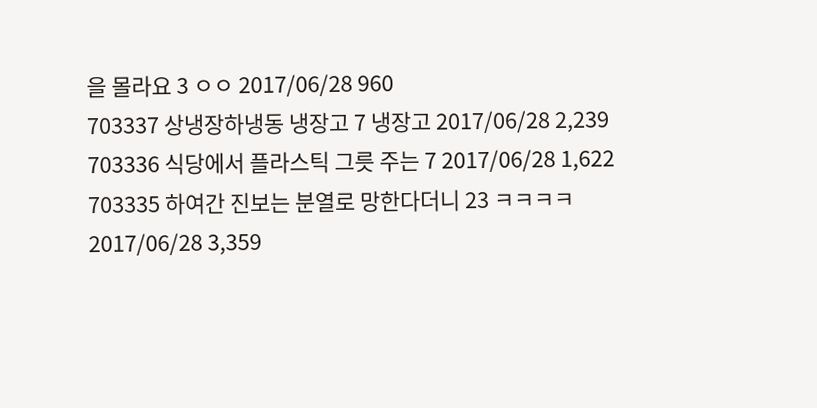을 몰라요 3 ㅇㅇ 2017/06/28 960
703337 상냉장하냉동 냉장고 7 냉장고 2017/06/28 2,239
703336 식당에서 플라스틱 그릇 주는 7 2017/06/28 1,622
703335 하여간 진보는 분열로 망한다더니 23 ㅋㅋㅋㅋ 2017/06/28 3,359